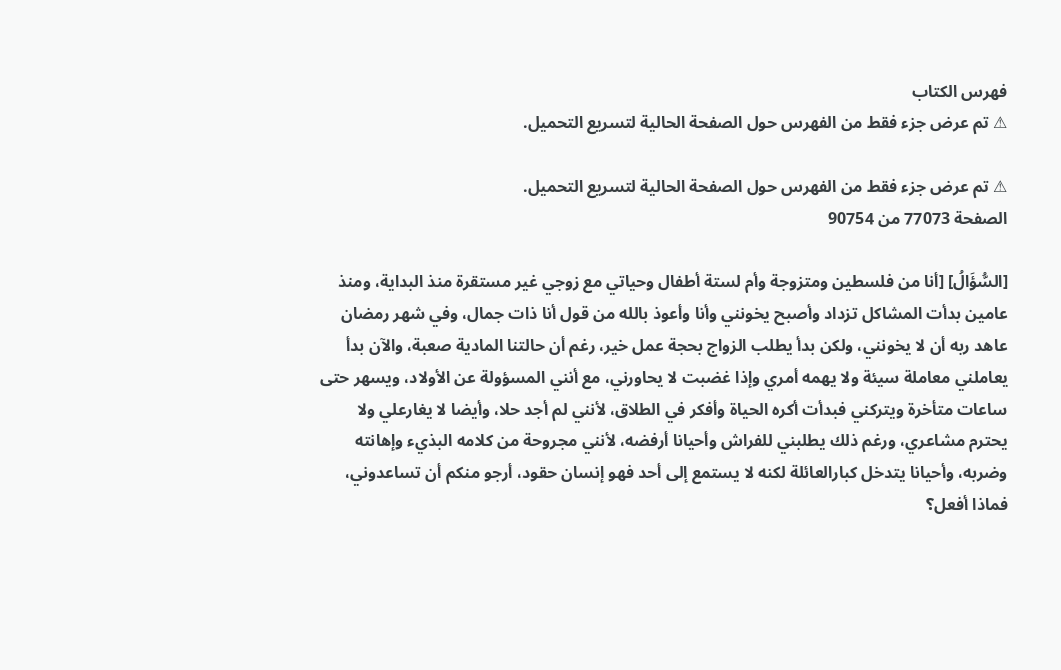فهرس الكتاب
⚠ تم عرض جزء فقط من الفهرس حول الصفحة الحالية لتسريع التحميل.

⚠ تم عرض جزء فقط من الفهرس حول الصفحة الحالية لتسريع التحميل.
الصفحة 77073 من 90754

[السُّؤَالُ] [أنا من فلسطين ومتزوجة وأم لستة أطفال وحياتي مع زوجي غير مستقرة منذ البداية، ومنذ عامين بدأت المشاكل تزداد وأصبح يخونني وأنا وأعوذ بالله من قول أنا ذات جمال، وفي شهر رمضان عاهد ربه أن لا يخونني، ولكن بدأ يطلب الزواج بحجة عمل خير، رغم أن حالتنا المادية صعبة، والآن بدأ يعاملني معاملة سيئة ولا يهمه أمري وإذا غضبت لا يحاورني، مع أنني المسؤولة عن الأولاد، ويسهر حتى ساعات متأخرة ويتركني فبدأت أكره الحياة وأفكر في الطلاق، لأنني لم أجد حلا، وأيضا لا يغارعلي ولا يحترم مشاعري، ورغم ذلك يطلبني للفراش وأحيانا أرفضه، لأنني مجروحة من كلامه البذيء وإهانته وضربه، وأحيانا يتدخل كبارالعائلة لكنه لا يستمع إلى أحد فهو إنسان حقود، أرجو منكم أن تساعدوني، فماذا أفعل؟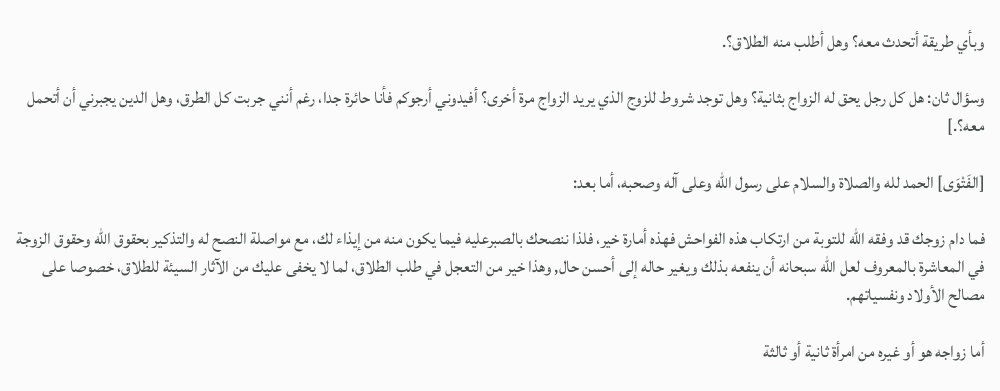وبأي طريقة أتحدث معه؟ وهل أطلب منه الطلاق؟.

وسؤال ثان: هل كل رجل يحق له الزواج بثانية؟ وهل توجد شروط للزوج الذي يريد الزواج مرة أخرى؟ أفيدوني أرجوكم فأنا حائرة جدا، رغم أنني جربت كل الطرق، وهل الدين يجبرني أن أتحمل معه؟.]

[الفَتْوَى] الحمد لله والصلاة والسلام على رسول الله وعلى آله وصحبه، أما بعد:

فما دام زوجك قد وفقه الله للتوبة من ارتكاب هذه الفواحش فهذه أمارة خير، فلذا ننصحك بالصبرعليه فيما يكون منه من إيذاء لك، مع مواصلة النصح له والتذكير بحقوق الله وحقوق الزوجة في المعاشرة بالمعروف لعل الله سبحانه أن ينفعه بذلك ويغير حاله إلى أحسن حال, وهذا خير من التعجل في طلب الطلاق، لما لا يخفى عليك من الآثار السيئة للطلاق، خصوصا على مصالح الأولاد ونفسياتهم.

أما زواجه هو أو غيره من امرأة ثانية أو ثالثة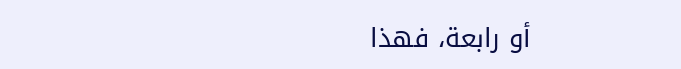أو رابعة، فهذا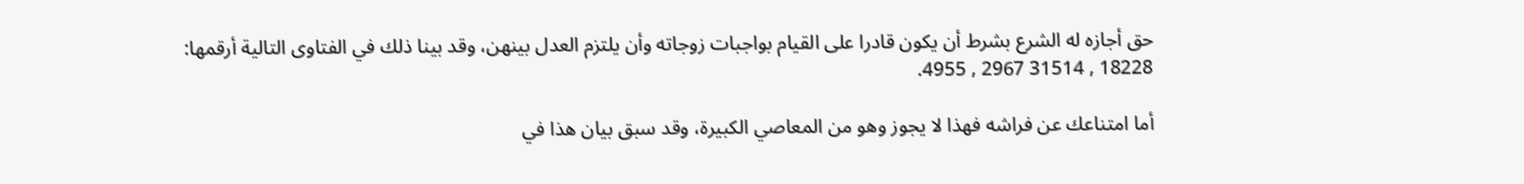حق أجازه له الشرع بشرط أن يكون قادرا على القيام بواجبات زوجاته وأن يلتزم العدل بينهن، وقد بينا ذلك في الفتاوى التالية أرقمها: 18228 , 31514 2967 , 4955.

أما امتناعك عن فراشه فهذا لا يجوز وهو من المعاصي الكبيرة، وقد سبق بيان هذا في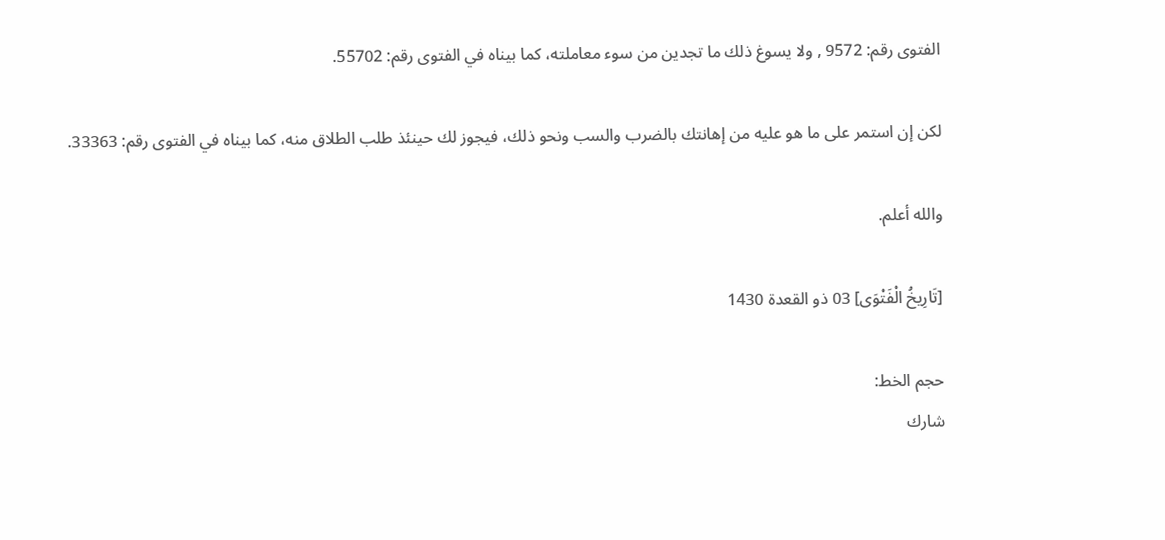الفتوى رقم: 9572 , ولا يسوغ ذلك ما تجدين من سوء معاملته، كما بيناه في الفتوى رقم: 55702.

لكن إن استمر على ما هو عليه من إهانتك بالضرب والسب ونحو ذلك، فيجوز لك حينئذ طلب الطلاق منه، كما بيناه في الفتوى رقم: 33363.

والله أعلم.

[تَارِيخُ الْفَتْوَى] 03 ذو القعدة 1430

حجم الخط:
شارك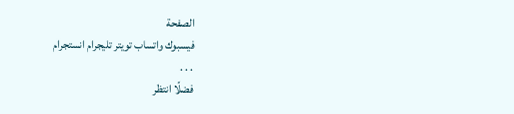الصفحة
فيسبوك واتساب تويتر تليجرام انستجرام
. . .
فضلًا انتظر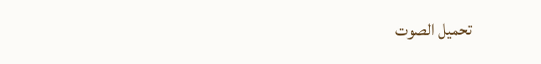تحميل الصوت